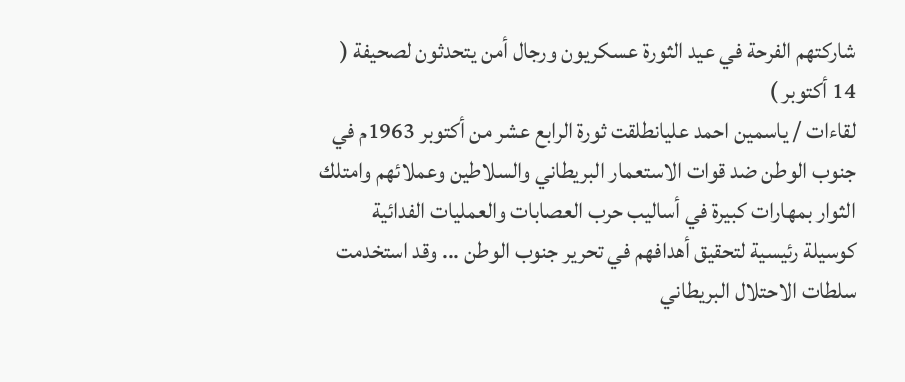شاركتهم الفرحة في عيد الثورة عسكريون ورجال أمن يتحدثون لصحيفة ( 14 أكتوبر )
لقاءات / ياسمين احمد عليانطلقت ثورة الرابع عشر من أكتوبر 1963م في جنوب الوطن ضد قوات الاستعمار البريطاني والسلاطين وعملائهم وامتلك الثوار بمهارات كبيرة في أساليب حرب العصابات والعمليات الفدائية كوسيلة رئيسية لتحقيق أهدافهم في تحرير جنوب الوطن ... وقد استخدمت سلطات الاحتلال البريطاني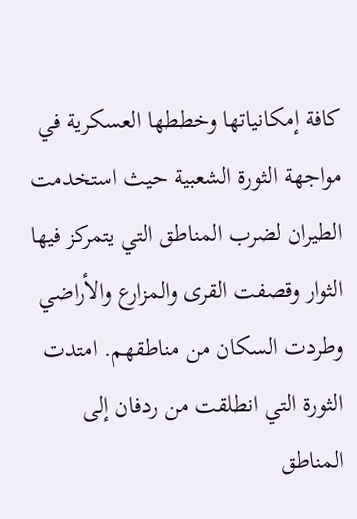كافة إمكانياتها وخططها العسكرية في مواجهة الثورة الشعبية حيث استخدمت الطيران لضرب المناطق التي يتمركز فيها الثوار وقصفت القرى والمزارع والأراضي وطردت السكان من مناطقهم. امتدت الثورة التي انطلقت من ردفان إلى المناطق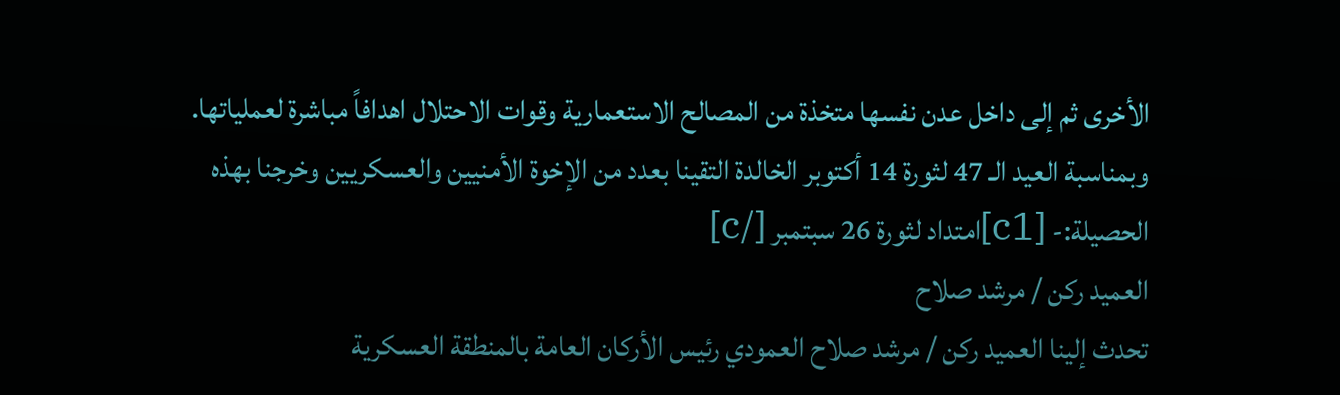الأخرى ثم إلى داخل عدن نفسها متخذة من المصالح الاستعمارية وقوات الاحتلال اهدافاً مباشرة لعملياتها. وبمناسبة العيد الـ 47 لثورة 14 أكتوبر الخالدة التقينا بعدد من الإخوة الأمنيين والعسكريين وخرجنا بهذه الحصيلة:- [c1]امتداد لثورة 26 سبتمبر [/c]
العميد ركن / مرشد صلاح
تحدث إلينا العميد ركن / مرشد صلاح العمودي رئيس الأركان العامة بالمنطقة العسكرية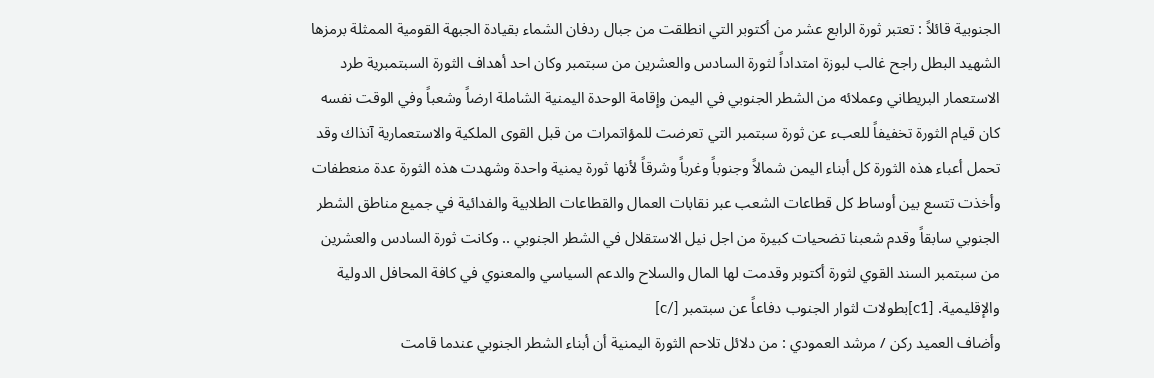الجنوبية قائلاً : تعتبر ثورة الرابع عشر من أكتوبر التي انطلقت من جبال ردفان الشماء بقيادة الجبهة القومية الممثلة برمزها الشهيد البطل راجح غالب لبوزة امتداداً لثورة السادس والعشرين من سبتمبر وكان احد أهداف الثورة السبتمبرية طرد الاستعمار البريطاني وعملائه من الشطر الجنوبي في اليمن وإقامة الوحدة اليمنية الشاملة ارضاً وشعباً وفي الوقت نفسه كان قيام الثورة تخفيفاً للعبء عن ثورة سبتمبر التي تعرضت للمؤاتمرات من قبل القوى الملكية والاستعمارية آنذاك وقد تحمل أعباء هذه الثورة كل أبناء اليمن شمالاً وجنوباً وغرباً وشرقاً لأنها ثورة يمنية واحدة وشهدت هذه الثورة عدة منعطفات وأخذت تتسع بين أوساط كل قطاعات الشعب عبر نقابات العمال والقطاعات الطلابية والفدائية في جميع مناطق الشطر الجنوبي سابقاً وقدم شعبنا تضحيات كبيرة من اجل نيل الاستقلال في الشطر الجنوبي .. وكانت ثورة السادس والعشرين من سبتمبر السند القوي لثورة أكتوبر وقدمت لها المال والسلاح والدعم السياسي والمعنوي في كافة المحافل الدولية والإقليمية. [c1]بطولات لثوار الجنوب دفاعاً عن سبتمبر [/c]
وأضاف العميد ركن / مرشد العمودي : من دلائل تلاحم الثورة اليمنية أن أبناء الشطر الجنوبي عندما قامت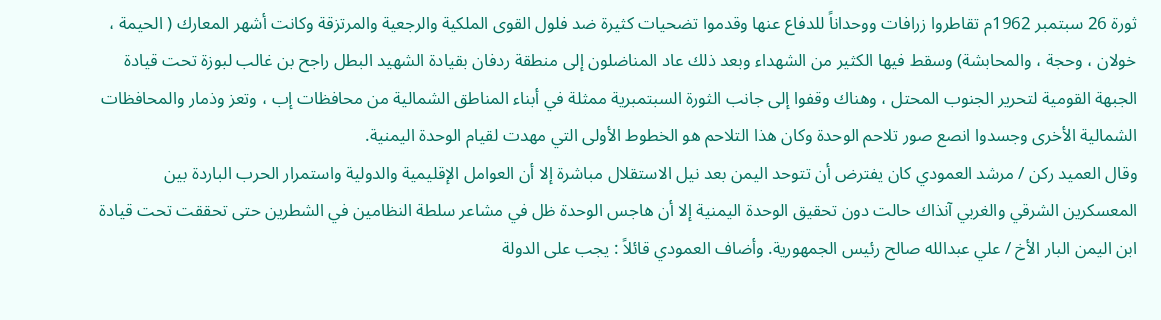ثورة 26 سبتمبر 1962م تقاطروا زرافات ووحداناً للدفاع عنها وقدموا تضحيات كثيرة ضد فلول القوى الملكية والرجعية والمرتزقة وكانت أشهر المعارك ( الحيمة ، خولان ، وحجة ، والمحابشة) وسقط فيها الكثير من الشهداء وبعد ذلك عاد المناضلون إلى منطقة ردفان بقيادة الشهيد البطل راجح بن غالب لبوزة تحت قيادة الجبهة القومية لتحرير الجنوب المحتل ، وهناك وقفوا إلى جانب الثورة السبتمبرية ممثلة في أبناء المناطق الشمالية من محافظات إب ، وتعز وذمار والمحافظات الشمالية الأخرى وجسدوا انصع صور تلاحم الوحدة وكان هذا التلاحم هو الخطوط الأولى التي مهدت لقيام الوحدة اليمنية.
وقال العميد ركن / مرشد العمودي كان يفترض أن تتوحد اليمن بعد نيل الاستقلال مباشرة إلا أن العوامل الإقليمية والدولية واستمرار الحرب الباردة بين المعسكرين الشرقي والغربي آنذاك حالت دون تحقيق الوحدة اليمنية إلا أن هاجس الوحدة ظل في مشاعر سلطة النظامين في الشطرين حتى تحققت تحت قيادة ابن اليمن البار الأخ / علي عبدالله صالح رئيس الجمهورية. وأضاف العمودي قائلاً : يجب على الدولة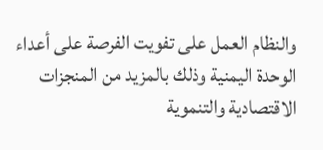والنظام العمل على تفويت الفرصة على أعداء الوحدة اليمنية وذلك بالمزيد من المنجزات الاقتصادية والتنموية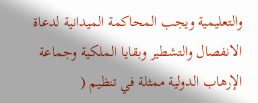والتعليمية ويجب المحاكمة الميدانية لدعاة الانفصال والتشطير وبقايا الملكية وجماعة الإرهاب الدولية ممثلة في تنظيم (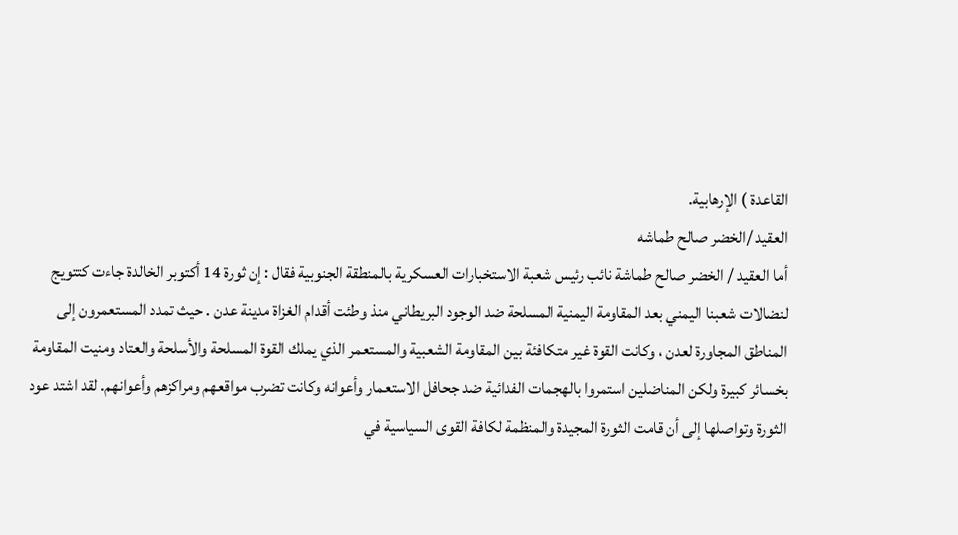القاعدة ) الإرهابية.
العقيد /الخضر صالح طماشه
أما العقيد / الخضر صالح طماشة نائب رئيس شعبة الاستخبارات العسكرية بالمنطقة الجنوبية فقال : إن ثورة 14 أكتوبر الخالدة جاءت كتتويج لنضالات شعبنا اليمني بعد المقاومة اليمنية المسلحة ضد الوجود البريطاني منذ وطئت أقدام الغزاة مدينة عدن . حيث تمدد المستعمرون إلى المناطق المجاورة لعدن ، وكانت القوة غير متكافئة بين المقاومة الشعبية والمستعمر الذي يملك القوة المسلحة والأسلحة والعتاد ومنيت المقاومة بخسائر كبيرة ولكن المناضلين استمروا بالهجمات الفدائية ضد جحافل الاستعمار وأعوانه وكانت تضرب مواقعهم ومراكزهم وأعوانهم. لقد اشتد عود الثورة وتواصلها إلى أن قامت الثورة المجيدة والمنظمة لكافة القوى السياسية في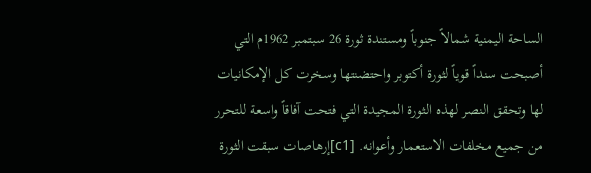الساحة اليمنية شمالاً جنوباً ومستندة ثورة 26 سبتمبر 1962م التي أصبحت سنداً قوياً لثورة أكتوبر واحتضنتها وسخرت كل الإمكانيات لها وتحقق النصر لهذه الثورة المجيدة التي فتحت آفاقاً واسعة للتحرر من جميع مخلفات الاستعمار وأعوانه. [c1]إرهاصات سبقت الثورة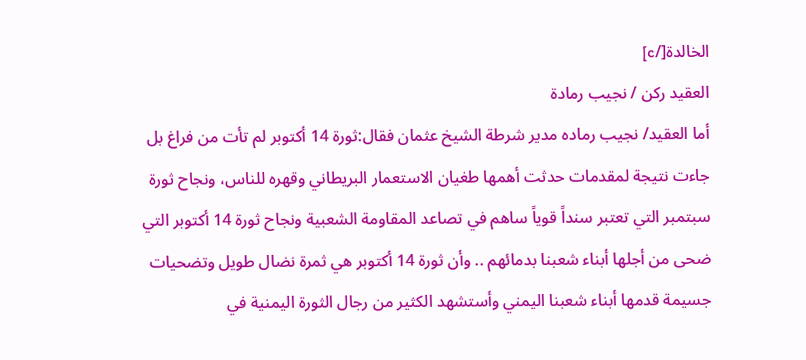الخالدة[/c]
العقيد ركن / نجيب رمادة
أما العقيد/ نجيب رماده مدير شرطة الشيخ عثمان فقال:ثورة 14 أكتوبر لم تأت من فراغ بل جاءت نتيجة لمقدمات حدثت أهمها طغيان الاستعمار البريطاني وقهره للناس، ونجاح ثورة سبتمبر التي تعتبر سنداً قوياً ساهم في تصاعد المقاومة الشعبية ونجاح ثورة 14 أكتوبر التي ضحى من أجلها أبناء شعبنا بدمائهم .. وأن ثورة 14 أكتوبر هي ثمرة نضال طويل وتضحيات جسيمة قدمها أبناء شعبنا اليمني وأستشهد الكثير من رجال الثورة اليمنية في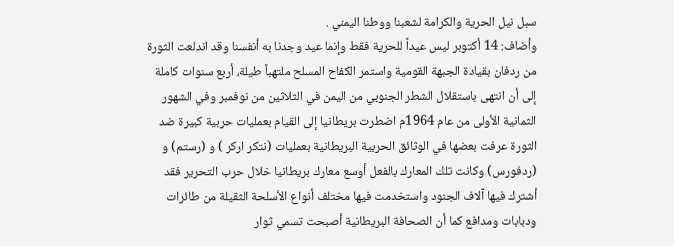سبل نيل الحرية والكرامة لشعبنا ووطنا اليمني .
وأضاف: 14 أكتوبر ليس عيداً للحرية فقط وإنما عيد وجدنا به أنفسنا وقد اندلعت الثورة من ردفان بقيادة الجبهة القومية واستمر الكفاح المسلح ملتهباً طيلة، أربع سنوات كاملة إلى أن انتهى باستقلال الشطر الجنوبي من اليمن في الثلاثين من نوفمبر وفي الشهور الثمانية الأولى من عام 1964م اضطرت بريطانيا إلى القيام بعمليات حربية كبيرة ضد الثورة عرفت بعضها في الوثائق الحربية البريطانية بعمليات (نتكر اركر ) و (رستم) و (ردفورس) وكانت تلك المعارك بالفعل أوسع معارك بريطانيا خلال حرب التحرير فقد أشترك فيها آلاف الجنود واستخدمت فيها مختلف أنواع الأسلحة الثقيلة من طائرات ودبابات ومدافع كما أن الصحافة البريطانية أصبحت تسمي ثوار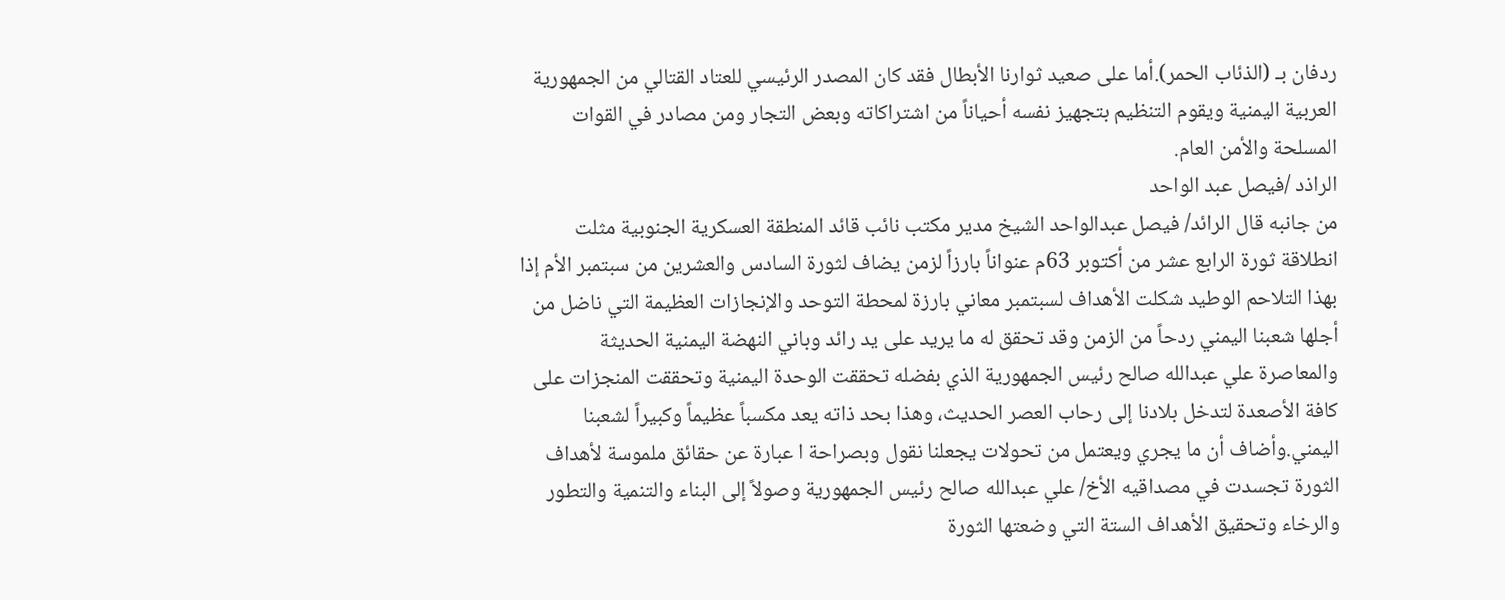ردفان بـ (الذئاب الحمر).أما على صعيد ثوارنا الأبطال فقد كان المصدر الرئيسي للعتاد القتالي من الجمهورية العربية اليمنية ويقوم التنظيم بتجهيز نفسه أحياناً من اشتراكاته وبعض التجار ومن مصادر في القوات المسلحة والأمن العام.
الراذد /فيصل عبد الواحد
من جانبه قال الرائد/ فيصل عبدالواحد الشيخ مدير مكتب نائب قائد المنطقة العسكرية الجنوبية مثلت انطلاقة ثورة الرابع عشر من أكتوبر 63م عنواناً بارزاً لزمن يضاف لثورة السادس والعشرين من سبتمبر الأم إذا بهذا التلاحم الوطيد شكلت الأهداف لسبتمبر معاني بارزة لمحطة التوحد والإنجازات العظيمة التي ناضل من أجلها شعبنا اليمني ردحاً من الزمن وقد تحقق له ما يريد على يد رائد وباني النهضة اليمنية الحديثة والمعاصرة علي عبدالله صالح رئيس الجمهورية الذي بفضله تحققت الوحدة اليمنية وتحققت المنجزات على كافة الأصعدة لتدخل بلادنا إلى رحاب العصر الحديث، وهذا بحد ذاته يعد مكسباً عظيماً وكبيراً لشعبنا اليمني.وأضاف أن ما يجري ويعتمل من تحولات يجعلنا نقول وبصراحة ا عبارة عن حقائق ملموسة لأهداف الثورة تجسدت في مصداقيه الأخ/ علي عبدالله صالح رئيس الجمهورية وصولاً إلى البناء والتنمية والتطور والرخاء وتحقيق الأهداف الستة التي وضعتها الثورة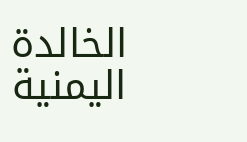الخالدة اليمنية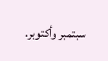سبتمبر وأكتوبر.